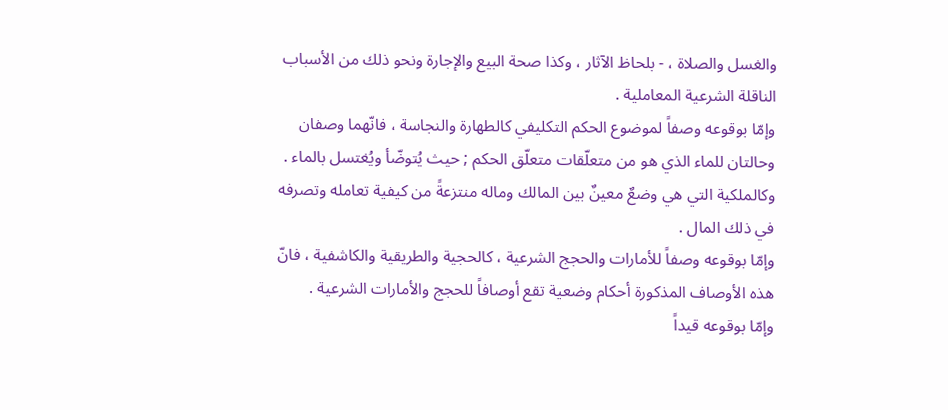والغسل والصلاة ، - بلحاظ الآثار ، وكذا صحة البيع والإجارة ونحو ذلك من الأسباب الناقلة الشرعية المعاملية .
وإمّا بوقوعه وصفاً لموضوع الحكم التكليفي كالطهارة والنجاسة ، فانّهما وصفان وحالتان للماء الذي هو من متعلّقات متعلّق الحكم ; حيث يُتوضّأ ويُغتسل بالماء . وكالملكية التي هي وضعٌ معينٌ بين المالك وماله منتزعةً من كيفية تعامله وتصرفه في ذلك المال .
وإمّا بوقوعه وصفاً للأمارات والحجج الشرعية ، كالحجية والطريقية والكاشفية ، فانّ هذه الأوصاف المذكورة أحكام وضعية تقع أوصافاً للحجج والأمارات الشرعية .
وإمّا بوقوعه قيداً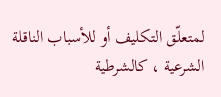لمتعلّق التكليف أو للأسباب الناقلة الشرعية ، كالشرطية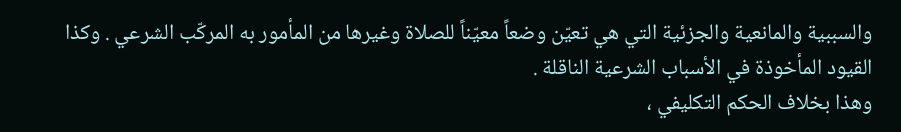والسببية والمانعية والجزئية التي هي تعيّن وضعاً معيّناً للصلاة وغيرها من المأمور به المركّب الشرعي . وكذا القيود المأخوذة في الأسباب الشرعية الناقلة .
وهذا بخلاف الحكم التكليفي ،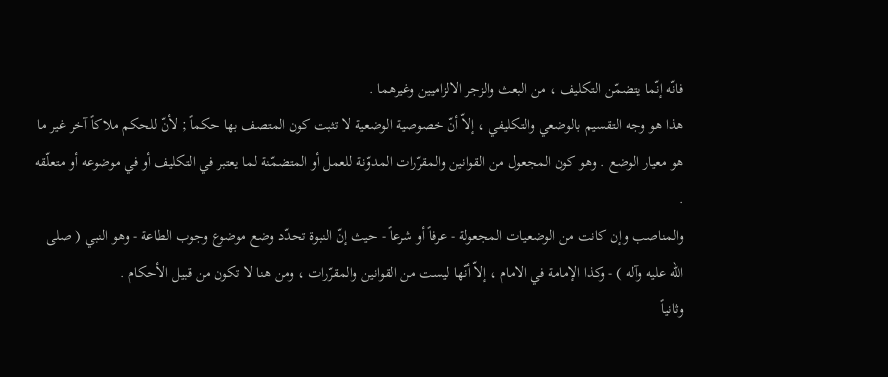فانّه إنّما يتضمّن التكليف ، من البعث والزجر الالزاميين وغيرهما .
هذا هو وجه التقسيم بالوضعي والتكليفي ، إلاّ أنّ خصوصية الوضعية لا تثبت كون المتصف بها حكماً ; لأنّ للحكم ملاكاً آخر غير ما هو معيار الوضع . وهو كون المجعول من القوانين والمقرّرات المدوّنة للعمل أو المتضمّنة لما يعتبر في التكليف أو في موضوعه أو متعلّقه .
والمناصب وإن كانت من الوضعيات المجعولة - عرفاً أو شرعاً - حيث إنّ النبوة تحدّد وضع موضوع وجوب الطاعة - وهو النبي ( صلى الله عليه وآله ) - وكذا الإمامة في الامام ، إلاّ أنّها ليست من القوانين والمقرّرات ، ومن هنا لا تكون من قبيل الأحكام .
وثانياً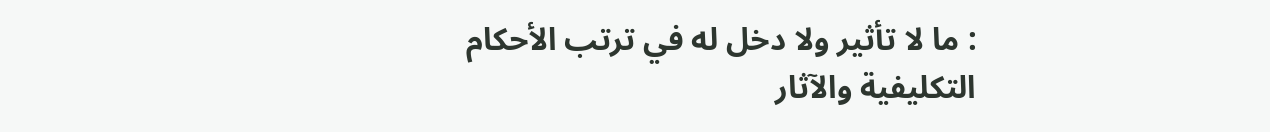: ما لا تأثير ولا دخل له في ترتب الأحكام التكليفية والآثار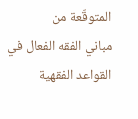المتوقّعة من
مباني الفقه الفعال في القواعد الفقهية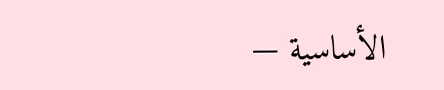الأساسية —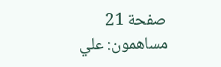صفحة 21
مساهمون: علي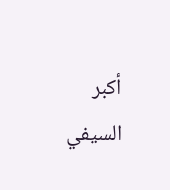أكبر السيفي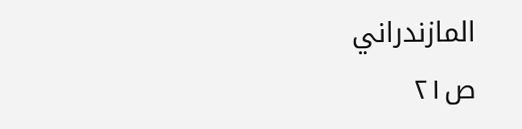المازندراني
ص٢١